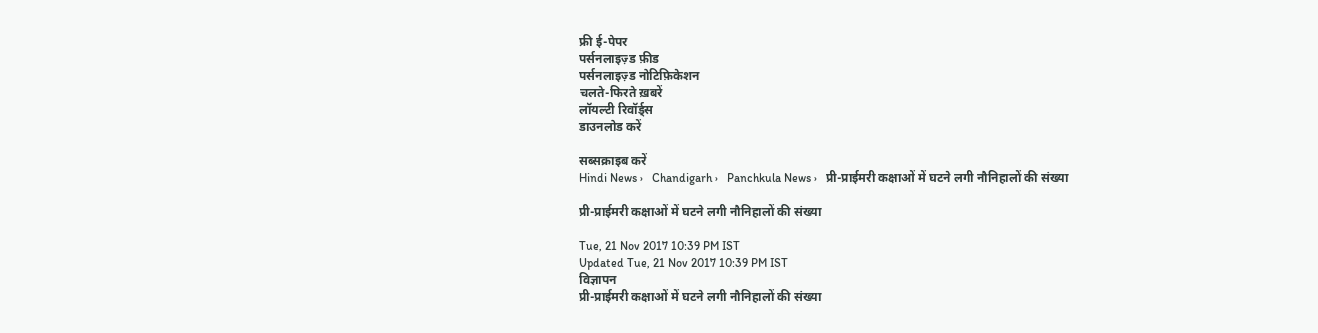फ्री ई-पेपर
पर्सनलाइज़्ड फ़ीड
पर्सनलाइज़्ड नोटिफ़िकेशन
चलते-फिरते ख़बरें
लॉयल्टी रिवॉर्ड्स
डाउनलोड करें

सब्सक्राइब करें
Hindi News ›   Chandigarh ›   Panchkula News ›   प्री-प्राईमरी कक्षाओं में घटने लगी नौनिहालों की संख्या

प्री-प्राईमरी कक्षाओं में घटने लगी नौनिहालों की संख्या

Tue, 21 Nov 2017 10:39 PM IST
Updated Tue, 21 Nov 2017 10:39 PM IST
विज्ञापन
प्री-प्राईमरी कक्षाओं में घटने लगी नौनिहालों की संख्या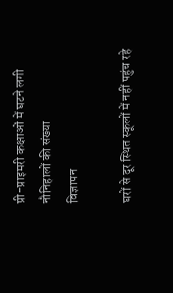प्री-प्राइमरी कक्षाओं में घटने लगी नौनिहालों की संख्या
विज्ञापन

घरों से दूर स्थित स्कूलों में नहीं पहुंच रहे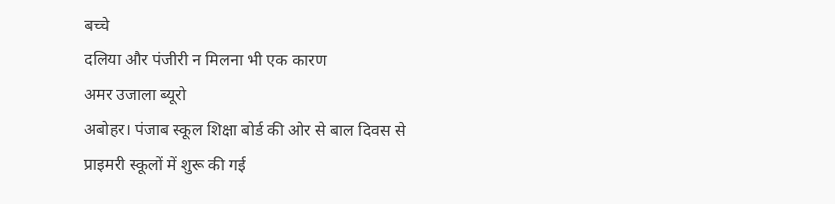बच्चे
दलिया और पंजीरी न मिलना भी एक कारण
अमर उजाला ब्यूरो
अबोहर। पंजाब स्कूल शिक्षा बोर्ड की ओर से बाल दिवस से प्राइमरी स्कूलों में शुरू की गई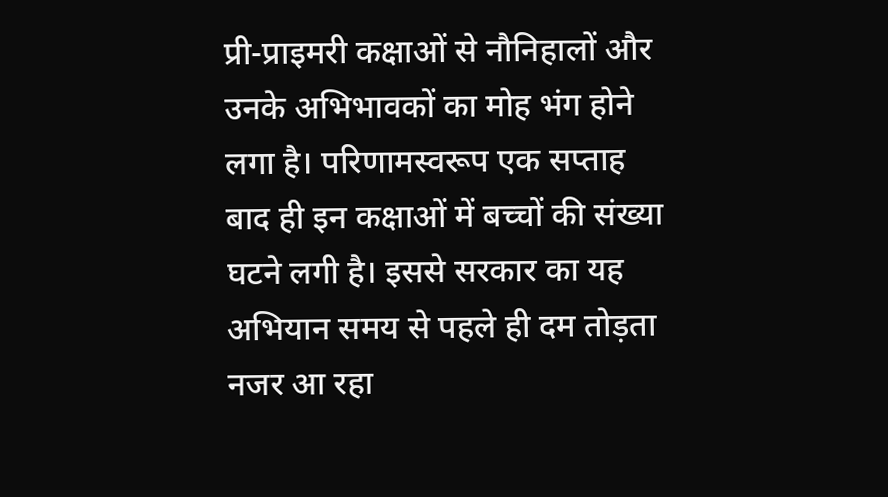प्री-प्राइमरी कक्षाओं से नौनिहालों और उनके अभिभावकों का मोह भंग होने लगा है। परिणामस्वरूप एक सप्ताह बाद ही इन कक्षाओं में बच्चों की संख्या घटने लगी है। इससे सरकार का यह अभियान समय से पहले ही दम तोड़ता नजर आ रहा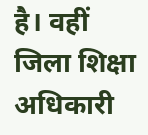है। वहीं जिला शिक्षा अधिकारी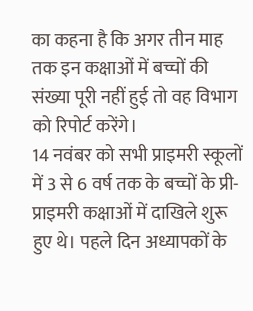का कहना है कि अगर तीन माह तक इन कक्षाओं में बच्चों की संख्या पूरी नहीं हुई तो वह विभाग को रिपोर्ट करेंगे।
14 नवंबर को सभी प्राइमरी स्कूलों में 3 से 6 वर्ष तक के बच्चों के प्री-प्राइमरी कक्षाओं में दाखिले शुरू हुए थे। पहले दिन अध्यापकों के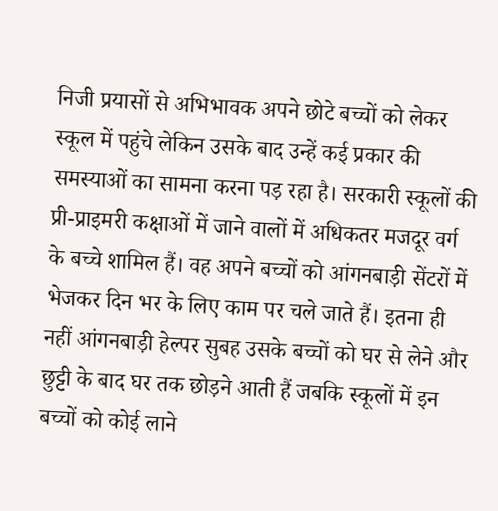निजी प्रयासों से अभिभावक अपने छोटे बच्चों को लेकर स्कूल में पहुंचे लेकिन उसके बाद उन्हें कई प्रकार की समस्याओं का सामना करना पड़ रहा है। सरकारी स्कूलों की प्री-प्राइमरी कक्षाओं में जाने वालों में अधिकतर मजदूर वर्ग के बच्चे शामिल हैं। वह अपने बच्चों को आंगनबाड़ी सेंटरों में भेजकर दिन भर के लिए काम पर चले जाते हैं। इतना ही नहीं आंगनबाड़ी हेल्पर सुबह उसके बच्चों को घर से लेने और छुट्टी के बाद घर तक छोड़ने आती हैं जबकि स्कूलों में इन बच्चों को कोई लाने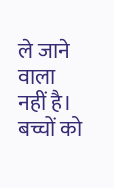ले जाने वाला नहीं है। बच्चों को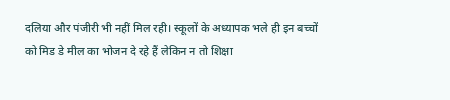दलिया और पंजीरी भी नहीं मिल रही। स्कूलों के अध्यापक भले ही इन बच्चों को मिड डे मील का भोजन दे रहे हैं लेकिन न तो शिक्षा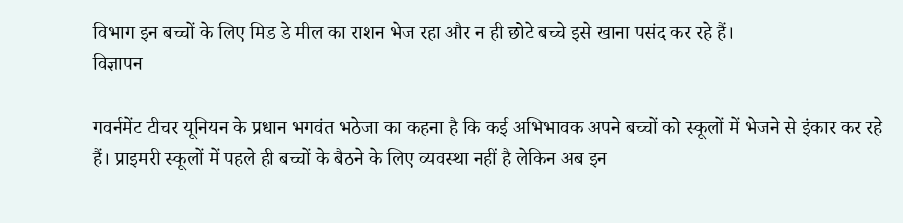विभाग इन बच्चों के लिए मिड डे मील का राशन भेज रहा और न ही छोटे बच्चे इसे खाना पसंद कर रहे हैं।
विज्ञापन

गवर्नमेंट टीचर यूनियन के प्रधान भगवंत भठेजा का कहना है कि कई अभिभावक अपने बच्चों को स्कूलों में भेजने से इंकार कर रहे हैं। प्राइमरी स्कूलों में पहले ही बच्चों के बैठने के लिए व्यवस्था नहीं है लेकिन अब इन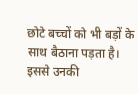छोटे बच्चों को भी बड़ों के साथ बैठाना पड़ता है। इससे उनकी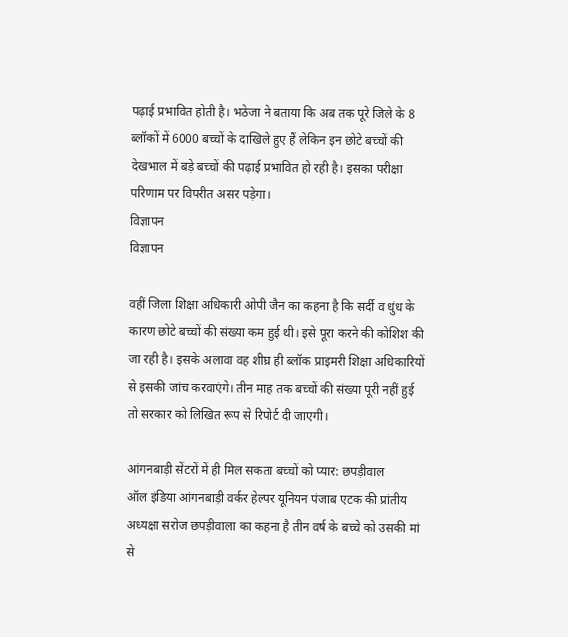पढ़ाई प्रभावित होती है। भठेजा ने बताया कि अब तक पूरे जिले के 8 ब्लॉकों में 6000 बच्चों के दाखिले हुए हैं लेकिन इन छोटे बच्चों की देखभाल में बड़े बच्चों की पढ़ाई प्रभावित हो रही है। इसका परीक्षा परिणाम पर विपरीत असर पड़ेगा।
विज्ञापन
विज्ञापन

वहीं जिला शिक्षा अधिकारी ओपी जैन का कहना है कि सर्दी व धुंध के कारण छोटे बच्चों की संख्या कम हुई थी। इसे पूरा करने की कोशिश की जा रही है। इसके अलावा वह शीघ्र ही ब्लॉक प्राइमरी शिक्षा अधिकारियों से इसकी जांच करवाएंगे। तीन माह तक बच्चों की संख्या पूरी नहीं हुई तो सरकार को लिखित रूप से रिपोर्ट दी जाएगी।

आंगनबाड़ी सेंटरों में ही मिल सकता बच्चों को प्यार: छपड़ीवाल
ऑल इंडिया आंगनबाड़ी वर्कर हेल्पर यूनियन पंजाब एटक की प्रांतीय अध्यक्षा सरोज छपड़ीवाला का कहना है तीन वर्ष के बच्चे को उसकी मां से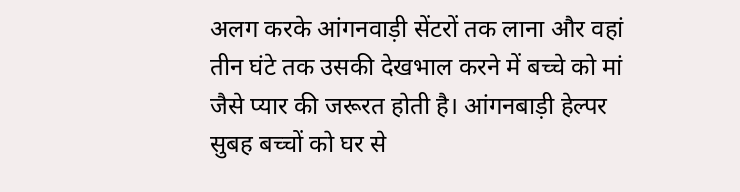अलग करके आंगनवाड़ी सेंटरों तक लाना और वहां तीन घंटे तक उसकी देखभाल करने में बच्चे को मां जैसे प्यार की जरूरत होती है। आंगनबाड़ी हेल्पर सुबह बच्चों को घर से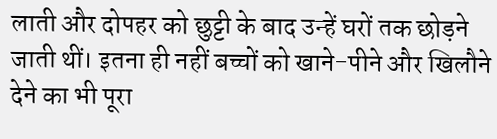लाती और दोपहर को छुट्टी के बाद उन्हें घरों तक छोड़ने जाती थीं। इतना ही नहीं बच्चों को खाने-पीने और खिलौने देने का भी पूरा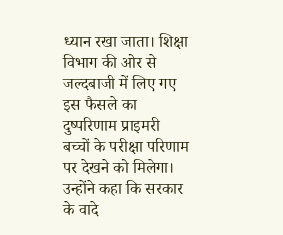ध्यान रखा जाता। शिक्षा विभाग की ओर से जल्दबाजी में लिए गए इस फैसले का दुष्परिणाम प्राइमरी बच्चों के परीक्षा परिणाम पर देखने को मिलेगा। उन्होंने कहा कि सरकार के वादे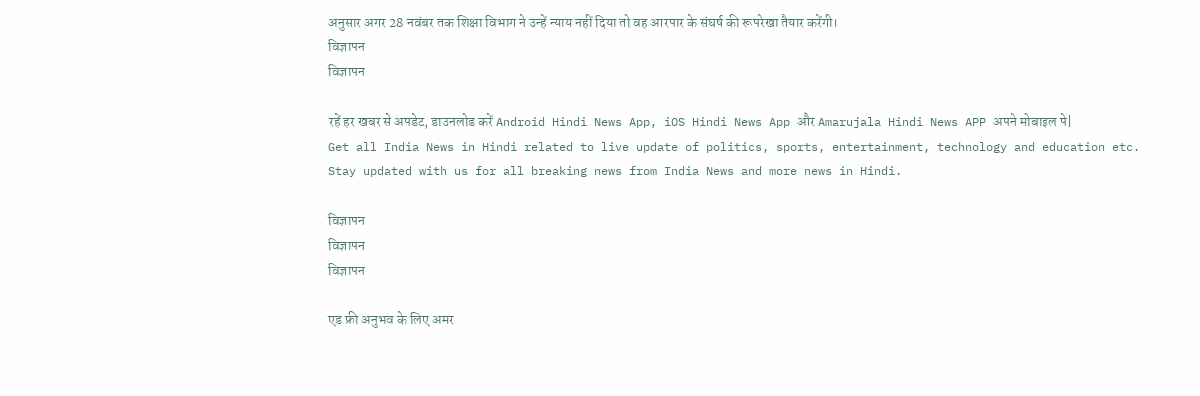अनुसार अगर 28 नवंबर तक शिक्षा विभाग ने उन्हें न्याय नहीं दिया तो वह आरपार के संघर्ष की रूपरेखा तैयार करेंगी।
विज्ञापन
विज्ञापन

रहें हर खबर से अपडेट, डाउनलोड करें Android Hindi News App, iOS Hindi News App और Amarujala Hindi News APP अपने मोबाइल पे|
Get all India News in Hindi related to live update of politics, sports, entertainment, technology and education etc. Stay updated with us for all breaking news from India News and more news in Hindi.

विज्ञापन
विज्ञापन
विज्ञापन

एड फ्री अनुभव के लिए अमर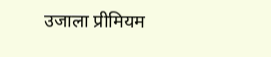उजाला प्रीमियम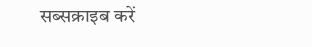सब्सक्राइब करें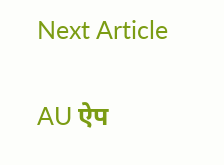Next Article

AU ऐप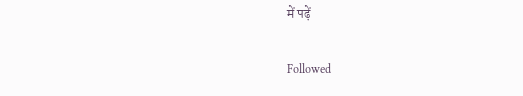में पढ़ें

Followed